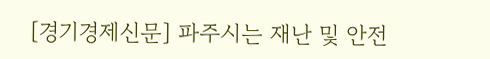[경기경제신문] 파주시는 재난 및 안전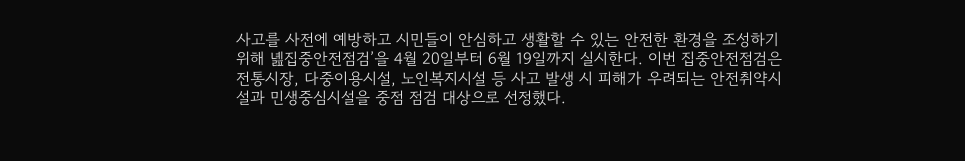사고를 사전에 예방하고 시민들이 안심하고 생활할 수 있는 안전한 환경을 조성하기 위해 녪집중안전점검’을 4월 20일부터 6월 19일까지 실시한다. 이번 집중안전점검은 전통시장, 다중이용시설, 노인복지시설 등 사고 발생 시 피해가 우려되는 안전취약시설과 민생중심시설을 중점 점검 대상으로 선정했다.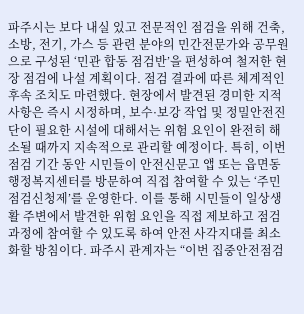파주시는 보다 내실 있고 전문적인 점검을 위해 건축, 소방, 전기, 가스 등 관련 분야의 민간전문가와 공무원으로 구성된 ‘민관 합동 점검반’을 편성하여 철저한 현장 점검에 나설 계획이다. 점검 결과에 따른 체계적인 후속 조치도 마련했다. 현장에서 발견된 경미한 지적 사항은 즉시 시정하며, 보수·보강 작업 및 정밀안전진단이 필요한 시설에 대해서는 위험 요인이 완전히 해소될 때까지 지속적으로 관리할 예정이다. 특히, 이번 점검 기간 동안 시민들이 안전신문고 앱 또는 읍면동 행정복지센터를 방문하여 직접 참여할 수 있는 ‘주민점검신청제’를 운영한다. 이를 통해 시민들이 일상생활 주변에서 발견한 위험 요인을 직접 제보하고 점검 과정에 참여할 수 있도록 하여 안전 사각지대를 최소화할 방침이다. 파주시 관계자는 “이번 집중안전점검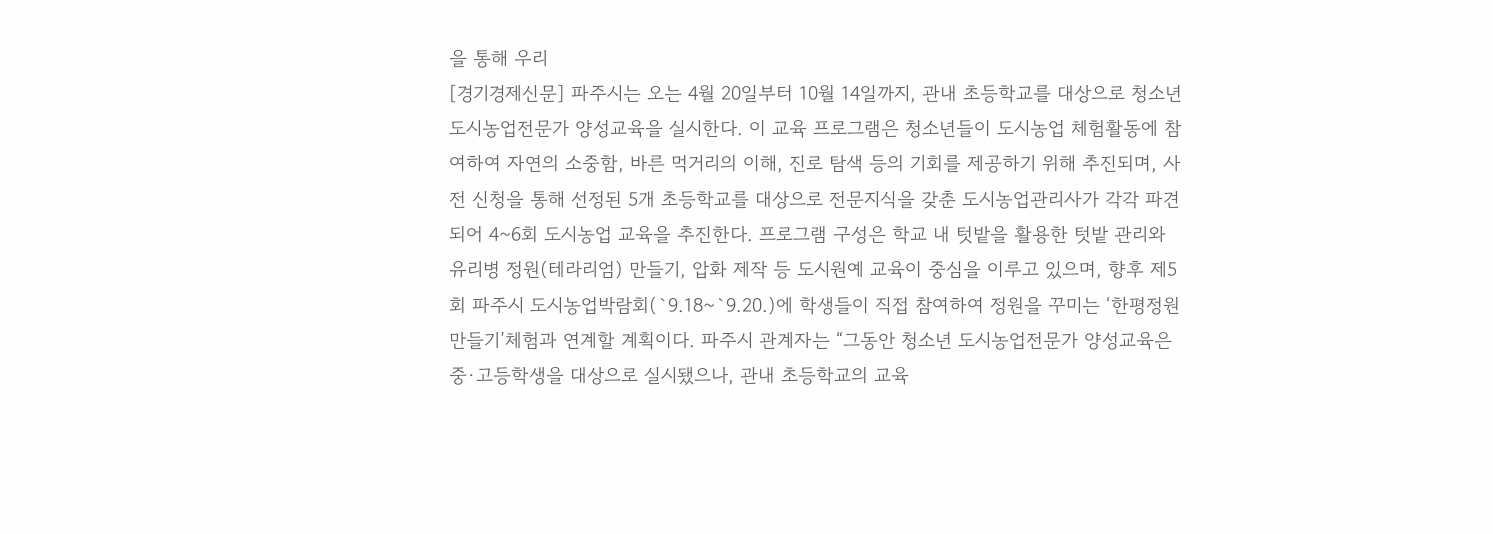을 통해 우리
[경기경제신문] 파주시는 오는 4월 20일부터 10월 14일까지, 관내 초등학교를 대상으로 청소년 도시농업전문가 양성교육을 실시한다. 이 교육 프로그램은 청소년들이 도시농업 체험활동에 참여하여 자연의 소중함, 바른 먹거리의 이해, 진로 탐색 등의 기회를 제공하기 위해 추진되며, 사전 신청을 통해 선정된 5개 초등학교를 대상으로 전문지식을 갖춘 도시농업관리사가 각각 파견되어 4~6회 도시농업 교육을 추진한다. 프로그램 구성은 학교 내 텃밭을 활용한 텃밭 관리와 유리병 정원(테라리엄) 만들기, 압화 제작 등 도시원예 교육이 중심을 이루고 있으며, 향후 제5회 파주시 도시농업박람회(`9.18~`9.20.)에 학생들이 직접 참여하여 정원을 꾸미는 ‘한평정원 만들기’체험과 연계할 계획이다. 파주시 관계자는 “그동안 청소년 도시농업전문가 양성교육은 중·고등학생을 대상으로 실시됐으나, 관내 초등학교의 교육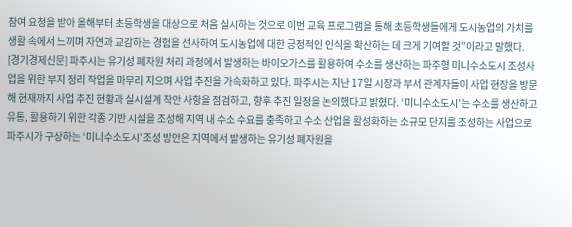참여 요청을 받아 올해부터 초등학생을 대상으로 처음 실시하는 것으로 이번 교육 프로그램을 통해 초등학생들에게 도시농업의 가치를 생활 속에서 느끼며 자연과 교감하는 경험을 선사하여 도시농업에 대한 긍정적인 인식을 확산하는 데 크게 기여할 것”이라고 말했다.
[경기경제신문] 파주시는 유기성 폐자원 처리 과정에서 발생하는 바이오가스를 활용하여 수소를 생산하는 파주형 미니수소도시 조성사업을 위한 부지 정리 작업을 마무리 지으며 사업 추진을 가속화하고 있다. 파주시는 지난 17일 시장과 부서 관계자들이 사업 현장을 방문해 현재까지 사업 추진 현황과 실시설계 착안 사항을 점검하고, 향후 추진 일정을 논의했다고 밝혔다. ‘미니수소도시’는 수소를 생산하고 유통, 활용하기 위한 각종 기반 시설을 조성해 지역 내 수소 수요를 충족하고 수소 산업을 활성화하는 소규모 단지를 조성하는 사업으로 파주시가 구상하는 ‘미니수소도시’조성 방안은 지역에서 발생하는 유기성 폐자원을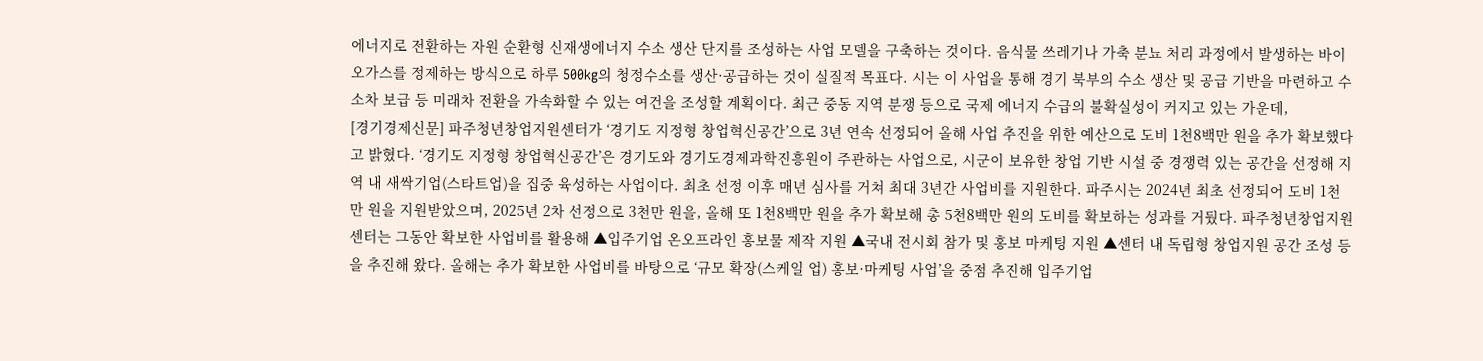에너지로 전환하는 자원 순환형 신재생에너지 수소 생산 단지를 조성하는 사업 모델을 구축하는 것이다. 음식물 쓰레기나 가축 분뇨 처리 과정에서 발생하는 바이오가스를 정제하는 방식으로 하루 500kg의 청정수소를 생산·공급하는 것이 실질적 목표다. 시는 이 사업을 통해 경기 북부의 수소 생산 및 공급 기반을 마련하고 수소차 보급 등 미래차 전환을 가속화할 수 있는 여건을 조성할 계획이다. 최근 중동 지역 분쟁 등으로 국제 에너지 수급의 불확실성이 커지고 있는 가운데,
[경기경제신문] 파주청년창업지원센터가 ‘경기도 지정형 창업혁신공간’으로 3년 연속 선정되어 올해 사업 추진을 위한 예산으로 도비 1천8백만 원을 추가 확보했다고 밝혔다. ‘경기도 지정형 창업혁신공간’은 경기도와 경기도경제과학진흥원이 주관하는 사업으로, 시군이 보유한 창업 기반 시설 중 경쟁력 있는 공간을 선정해 지역 내 새싹기업(스타트업)을 집중 육성하는 사업이다. 최초 선정 이후 매년 심사를 거쳐 최대 3년간 사업비를 지원한다. 파주시는 2024년 최초 선정되어 도비 1천만 원을 지원받았으며, 2025년 2차 선정으로 3천만 원을, 올해 또 1천8백만 원을 추가 확보해 총 5천8백만 원의 도비를 확보하는 성과를 거뒀다. 파주청년창업지원센터는 그동안 확보한 사업비를 활용해 ▲입주기업 온오프라인 홍보물 제작 지원 ▲국내 전시회 참가 및 홍보 마케팅 지원 ▲센터 내 독립형 창업지원 공간 조성 등을 추진해 왔다. 올해는 추가 확보한 사업비를 바탕으로 ‘규모 확장(스케일 업) 홍보·마케팅 사업’을 중점 추진해 입주기업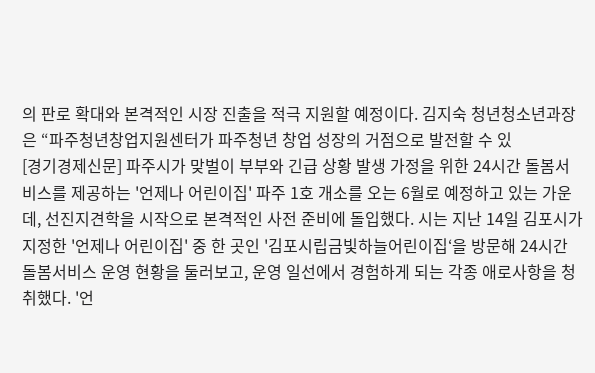의 판로 확대와 본격적인 시장 진출을 적극 지원할 예정이다. 김지숙 청년청소년과장은 “파주청년창업지원센터가 파주청년 창업 성장의 거점으로 발전할 수 있
[경기경제신문] 파주시가 맞벌이 부부와 긴급 상황 발생 가정을 위한 24시간 돌봄서비스를 제공하는 '언제나 어린이집' 파주 1호 개소를 오는 6월로 예정하고 있는 가운데, 선진지견학을 시작으로 본격적인 사전 준비에 돌입했다. 시는 지난 14일 김포시가 지정한 '언제나 어린이집' 중 한 곳인 '김포시립금빛하늘어린이집‘을 방문해 24시간 돌봄서비스 운영 현황을 둘러보고, 운영 일선에서 경험하게 되는 각종 애로사항을 청취했다. '언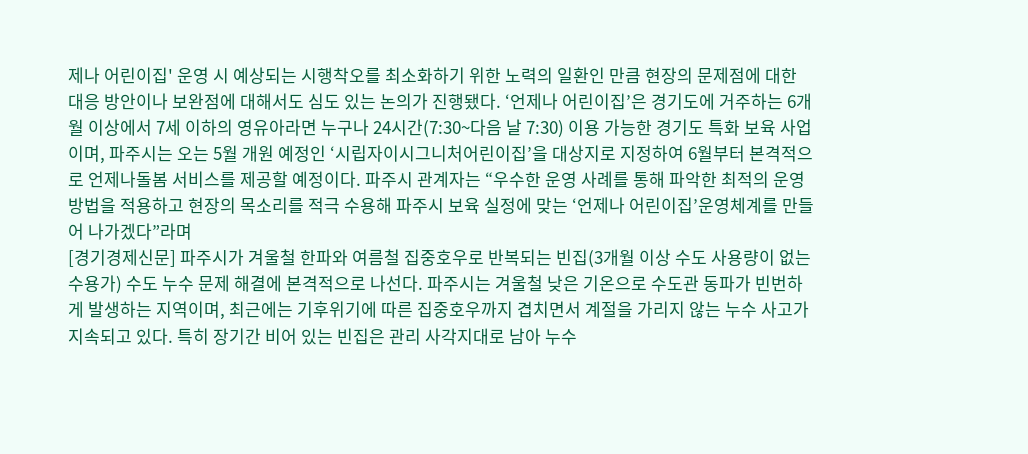제나 어린이집' 운영 시 예상되는 시행착오를 최소화하기 위한 노력의 일환인 만큼 현장의 문제점에 대한 대응 방안이나 보완점에 대해서도 심도 있는 논의가 진행됐다. ‘언제나 어린이집’은 경기도에 거주하는 6개월 이상에서 7세 이하의 영유아라면 누구나 24시간(7:30~다음 날 7:30) 이용 가능한 경기도 특화 보육 사업이며, 파주시는 오는 5월 개원 예정인 ‘시립자이시그니처어린이집’을 대상지로 지정하여 6월부터 본격적으로 언제나돌봄 서비스를 제공할 예정이다. 파주시 관계자는 “우수한 운영 사례를 통해 파악한 최적의 운영 방법을 적용하고 현장의 목소리를 적극 수용해 파주시 보육 실정에 맞는 ‘언제나 어린이집’운영체계를 만들어 나가겠다”라며
[경기경제신문] 파주시가 겨울철 한파와 여름철 집중호우로 반복되는 빈집(3개월 이상 수도 사용량이 없는 수용가) 수도 누수 문제 해결에 본격적으로 나선다. 파주시는 겨울철 낮은 기온으로 수도관 동파가 빈번하게 발생하는 지역이며, 최근에는 기후위기에 따른 집중호우까지 겹치면서 계절을 가리지 않는 누수 사고가 지속되고 있다. 특히 장기간 비어 있는 빈집은 관리 사각지대로 남아 누수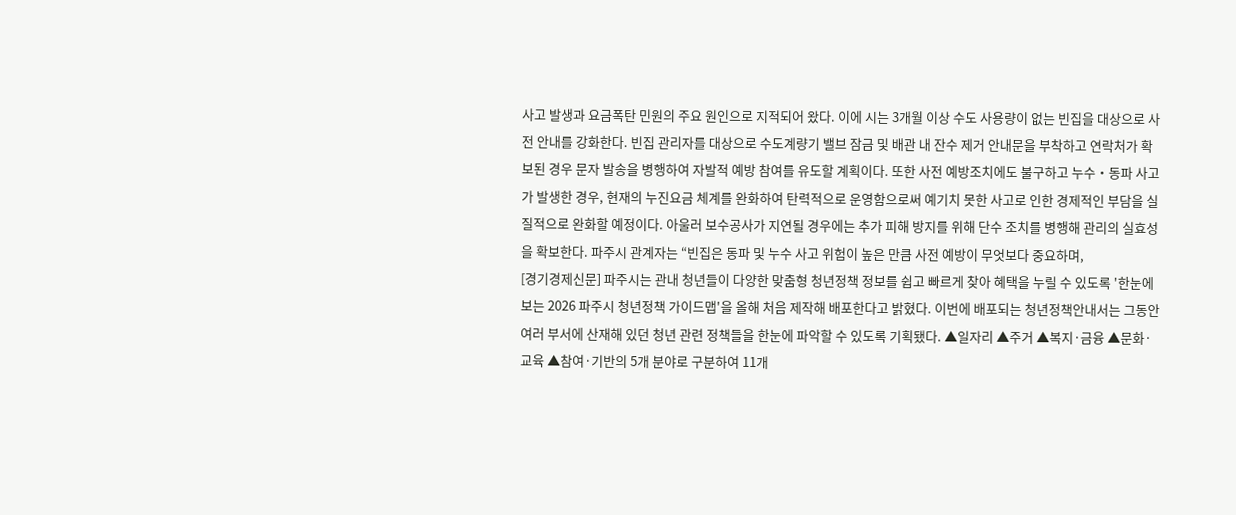사고 발생과 요금폭탄 민원의 주요 원인으로 지적되어 왔다. 이에 시는 3개월 이상 수도 사용량이 없는 빈집을 대상으로 사전 안내를 강화한다. 빈집 관리자를 대상으로 수도계량기 밸브 잠금 및 배관 내 잔수 제거 안내문을 부착하고 연락처가 확보된 경우 문자 발송을 병행하여 자발적 예방 참여를 유도할 계획이다. 또한 사전 예방조치에도 불구하고 누수‧동파 사고가 발생한 경우, 현재의 누진요금 체계를 완화하여 탄력적으로 운영함으로써 예기치 못한 사고로 인한 경제적인 부담을 실질적으로 완화할 예정이다. 아울러 보수공사가 지연될 경우에는 추가 피해 방지를 위해 단수 조치를 병행해 관리의 실효성을 확보한다. 파주시 관계자는 “빈집은 동파 및 누수 사고 위험이 높은 만큼 사전 예방이 무엇보다 중요하며,
[경기경제신문] 파주시는 관내 청년들이 다양한 맞춤형 청년정책 정보를 쉽고 빠르게 찾아 혜택을 누릴 수 있도록 '한눈에 보는 2026 파주시 청년정책 가이드맵'을 올해 처음 제작해 배포한다고 밝혔다. 이번에 배포되는 청년정책안내서는 그동안 여러 부서에 산재해 있던 청년 관련 정책들을 한눈에 파악할 수 있도록 기획됐다. ▲일자리 ▲주거 ▲복지·금융 ▲문화·교육 ▲참여·기반의 5개 분야로 구분하여 11개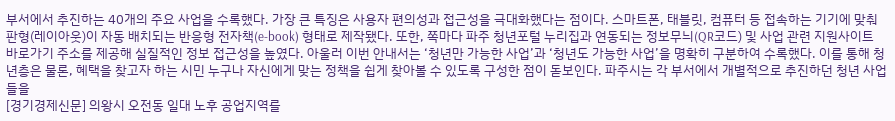부서에서 추진하는 40개의 주요 사업을 수록했다. 가장 큰 특징은 사용자 편의성과 접근성을 극대화했다는 점이다. 스마트폰, 태블릿, 컴퓨터 등 접속하는 기기에 맞춰 판형(레이아웃)이 자동 배치되는 반응형 전자책(e-book) 형태로 제작됐다. 또한, 쪽마다 파주 청년포털 누리집과 연동되는 정보무늬(QR코드) 및 사업 관련 지원사이트 바로가기 주소를 제공해 실질적인 정보 접근성을 높였다. 아울러 이번 안내서는 ‘청년만 가능한 사업’과 ‘청년도 가능한 사업’을 명확히 구분하여 수록했다. 이를 통해 청년층은 물론, 혜택을 찾고자 하는 시민 누구나 자신에게 맞는 정책을 쉽게 찾아볼 수 있도록 구성한 점이 돋보인다. 파주시는 각 부서에서 개별적으로 추진하던 청년 사업들을
[경기경제신문] 의왕시 오전동 일대 노후 공업지역를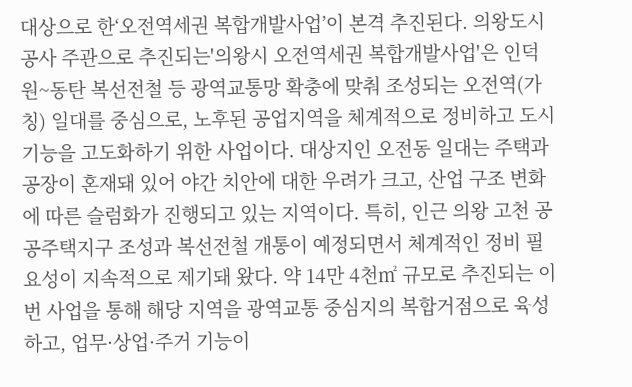대상으로 한‘오전역세권 복합개발사업’이 본격 추진된다. 의왕도시공사 주관으로 추진되는'의왕시 오전역세권 복합개발사업'은 인덕원~동탄 복선전철 등 광역교통망 확충에 맞춰 조성되는 오전역(가칭) 일대를 중심으로, 노후된 공업지역을 체계적으로 정비하고 도시 기능을 고도화하기 위한 사업이다. 대상지인 오전동 일대는 주택과 공장이 혼재돼 있어 야간 치안에 대한 우려가 크고, 산업 구조 변화에 따른 슬럼화가 진행되고 있는 지역이다. 특히, 인근 의왕 고천 공공주택지구 조성과 복선전철 개통이 예정되면서 체계적인 정비 필요성이 지속적으로 제기돼 왔다. 약 14만 4천㎡ 규모로 추진되는 이번 사업을 통해 해당 지역을 광역교통 중심지의 복합거점으로 육성하고, 업무·상업·주거 기능이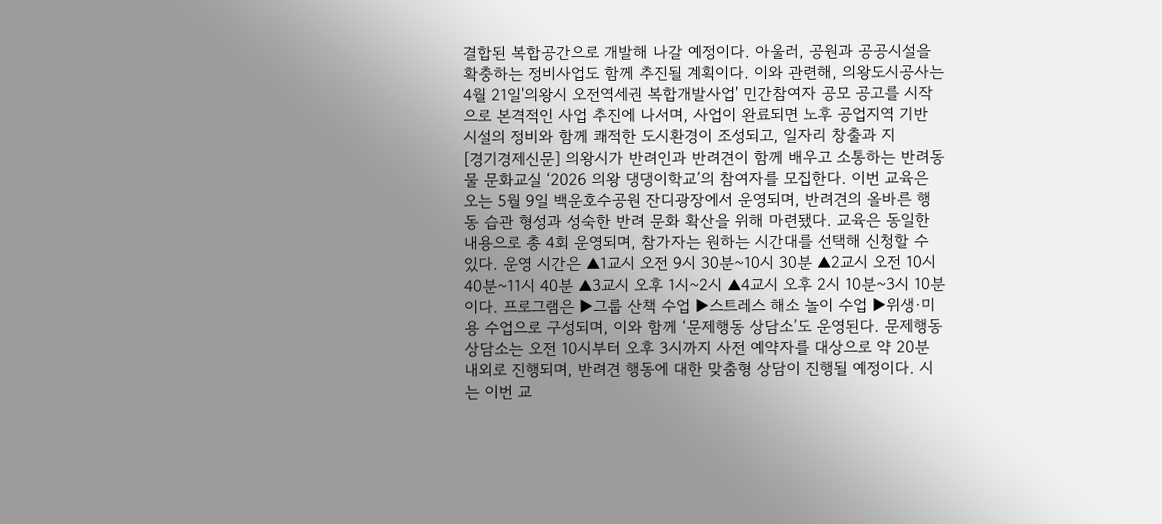결합된 복합공간으로 개발해 나갈 예정이다. 아울러, 공원과 공공시설을 확충하는 정비사업도 함께 추진될 계획이다. 이와 관련해, 의왕도시공사는 4월 21일'의왕시 오전역세권 복합개발사업' 민간참여자 공모 공고를 시작으로 본격적인 사업 추진에 나서며, 사업이 완료되면 노후 공업지역 기반 시설의 정비와 함께 쾌적한 도시환경이 조성되고, 일자리 창출과 지
[경기경제신문] 의왕시가 반려인과 반려견이 함께 배우고 소통하는 반려동물 문화교실 ‘2026 의왕 댕댕이학교’의 참여자를 모집한다. 이번 교육은 오는 5월 9일 백운호수공원 잔디광장에서 운영되며, 반려견의 올바른 행동 습관 형성과 성숙한 반려 문화 확산을 위해 마련됐다. 교육은 동일한 내용으로 총 4회 운영되며, 참가자는 원하는 시간대를 선택해 신청할 수 있다. 운영 시간은 ▲1교시 오전 9시 30분~10시 30분 ▲2교시 오전 10시 40분~11시 40분 ▲3교시 오후 1시~2시 ▲4교시 오후 2시 10분~3시 10분이다. 프로그램은 ▶그룹 산책 수업 ▶스트레스 해소 놀이 수업 ▶위생·미용 수업으로 구성되며, 이와 함께 ‘문제행동 상담소’도 운영된다. 문제행동 상담소는 오전 10시부터 오후 3시까지 사전 예약자를 대상으로 약 20분 내외로 진행되며, 반려견 행동에 대한 맞춤형 상담이 진행될 예정이다. 시는 이번 교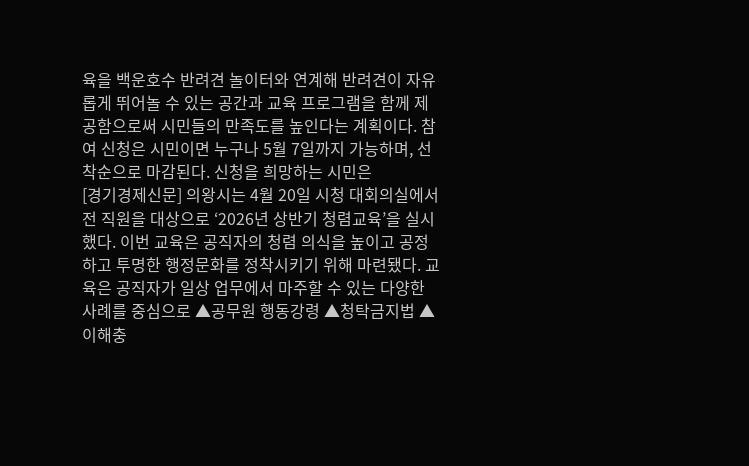육을 백운호수 반려견 놀이터와 연계해 반려견이 자유롭게 뛰어놀 수 있는 공간과 교육 프로그램을 함께 제공함으로써 시민들의 만족도를 높인다는 계획이다. 참여 신청은 시민이면 누구나 5월 7일까지 가능하며, 선착순으로 마감된다. 신청을 희망하는 시민은
[경기경제신문] 의왕시는 4월 20일 시청 대회의실에서 전 직원을 대상으로 ‘2026년 상반기 청렴교육’을 실시했다. 이번 교육은 공직자의 청렴 의식을 높이고 공정하고 투명한 행정문화를 정착시키기 위해 마련됐다. 교육은 공직자가 일상 업무에서 마주할 수 있는 다양한 사례를 중심으로 ▲공무원 행동강령 ▲청탁금지법 ▲이해충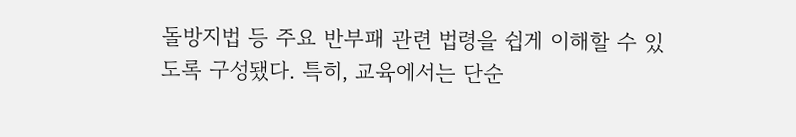돌방지법 등 주요 반부패 관련 법령을 쉽게 이해할 수 있도록 구성됐다. 특히, 교육에서는 단순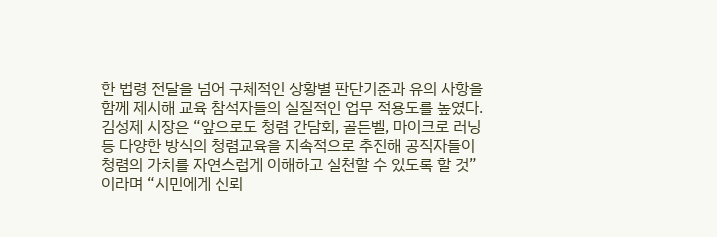한 법령 전달을 넘어 구체적인 상황별 판단기준과 유의 사항을 함께 제시해 교육 참석자들의 실질적인 업무 적용도를 높였다. 김성제 시장은 “앞으로도 청렴 간담회, 골든벨, 마이크로 러닝 등 다양한 방식의 청렴교육을 지속적으로 추진해 공직자들이 청렴의 가치를 자연스럽게 이해하고 실천할 수 있도록 할 것”이라며 “시민에게 신뢰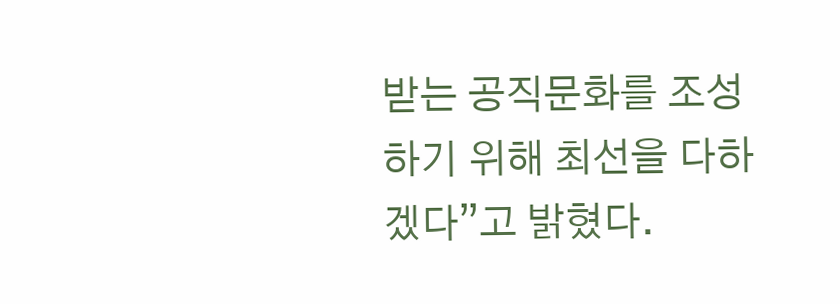받는 공직문화를 조성하기 위해 최선을 다하겠다”고 밝혔다.